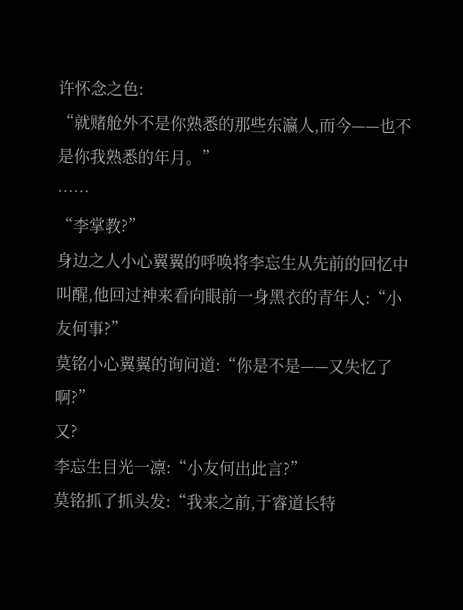许怀念之色:
“就赌舱外不是你熟悉的那些东瀛人,而今——也不是你我熟悉的年月。”
……
“李掌教?”
身边之人小心翼翼的呼唤将李忘生从先前的回忆中叫醒,他回过神来看向眼前一身黑衣的青年人:“小友何事?”
莫铭小心翼翼的询问道:“你是不是——又失忆了啊?”
又?
李忘生目光一凛:“小友何出此言?”
莫铭抓了抓头发:“我来之前,于睿道长特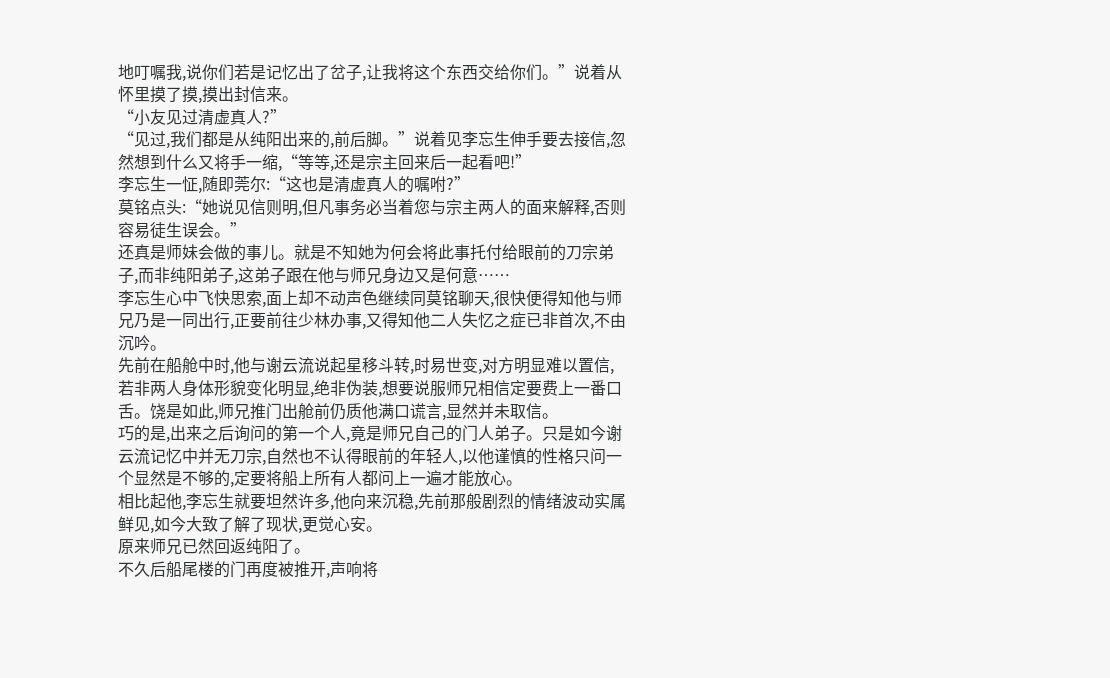地叮嘱我,说你们若是记忆出了岔子,让我将这个东西交给你们。”说着从怀里摸了摸,摸出封信来。
“小友见过清虚真人?”
“见过,我们都是从纯阳出来的,前后脚。”说着见李忘生伸手要去接信,忽然想到什么又将手一缩,“等等,还是宗主回来后一起看吧!”
李忘生一怔,随即莞尔:“这也是清虚真人的嘱咐?”
莫铭点头:“她说见信则明,但凡事务必当着您与宗主两人的面来解释,否则容易徒生误会。”
还真是师妹会做的事儿。就是不知她为何会将此事托付给眼前的刀宗弟子,而非纯阳弟子,这弟子跟在他与师兄身边又是何意……
李忘生心中飞快思索,面上却不动声色继续同莫铭聊天,很快便得知他与师兄乃是一同出行,正要前往少林办事,又得知他二人失忆之症已非首次,不由沉吟。
先前在船舱中时,他与谢云流说起星移斗转,时易世变,对方明显难以置信,若非两人身体形貌变化明显,绝非伪装,想要说服师兄相信定要费上一番口舌。饶是如此,师兄推门出舱前仍质他满口谎言,显然并未取信。
巧的是,出来之后询问的第一个人,竟是师兄自己的门人弟子。只是如今谢云流记忆中并无刀宗,自然也不认得眼前的年轻人,以他谨慎的性格只问一个显然是不够的,定要将船上所有人都问上一遍才能放心。
相比起他,李忘生就要坦然许多,他向来沉稳,先前那般剧烈的情绪波动实属鲜见,如今大致了解了现状,更觉心安。
原来师兄已然回返纯阳了。
不久后船尾楼的门再度被推开,声响将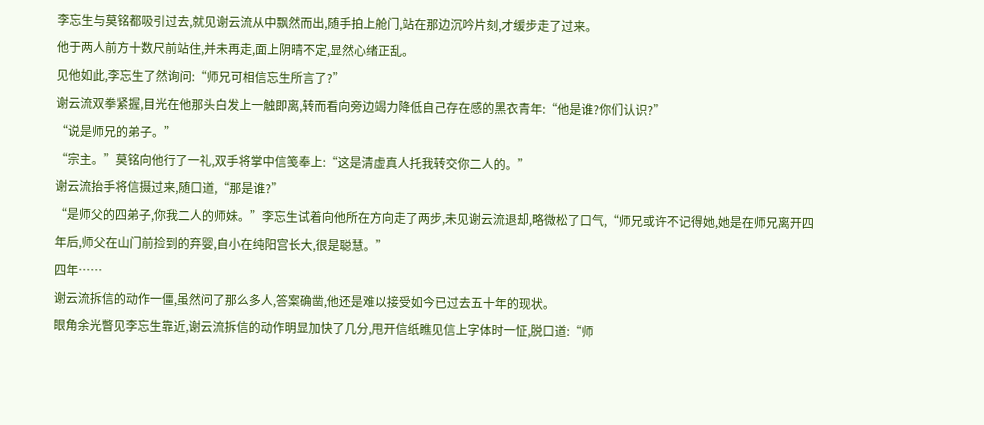李忘生与莫铭都吸引过去,就见谢云流从中飘然而出,随手拍上舱门,站在那边沉吟片刻,才缓步走了过来。
他于两人前方十数尺前站住,并未再走,面上阴晴不定,显然心绪正乱。
见他如此,李忘生了然询问:“师兄可相信忘生所言了?”
谢云流双拳紧握,目光在他那头白发上一触即离,转而看向旁边竭力降低自己存在感的黑衣青年:“他是谁?你们认识?”
“说是师兄的弟子。”
“宗主。”莫铭向他行了一礼,双手将掌中信笺奉上:“这是清虚真人托我转交你二人的。”
谢云流抬手将信摄过来,随口道,“那是谁?”
“是师父的四弟子,你我二人的师妹。”李忘生试着向他所在方向走了两步,未见谢云流退却,略微松了口气,“师兄或许不记得她,她是在师兄离开四年后,师父在山门前捡到的弃婴,自小在纯阳宫长大,很是聪慧。”
四年……
谢云流拆信的动作一僵,虽然问了那么多人,答案确凿,他还是难以接受如今已过去五十年的现状。
眼角余光瞥见李忘生靠近,谢云流拆信的动作明显加快了几分,甩开信纸瞧见信上字体时一怔,脱口道:“师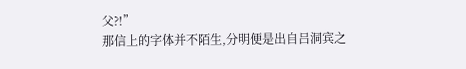父?!”
那信上的字体并不陌生,分明便是出自吕洞宾之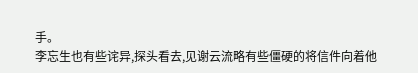手。
李忘生也有些诧异,探头看去,见谢云流略有些僵硬的将信件向着他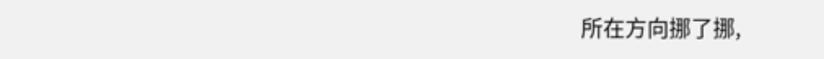所在方向挪了挪,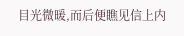目光微暖,而后便瞧见信上内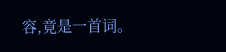容,竟是一首词。